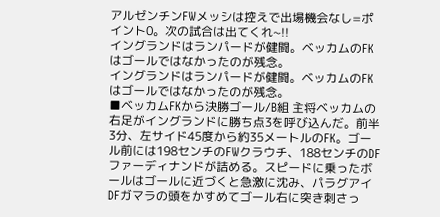アルゼンチンFWメッシは控えで出場機会なし=ポイント0。次の試合は出てくれ~!!
イングランドはランパードが健闘。ベッカムのFKはゴールではなかったのが残念。
イングランドはランパードが健闘。ベッカムのFKはゴールではなかったのが残念。
■ベッカムFKから決勝ゴール/B組 主将ベッカムの右足がイングランドに勝ち点3を呼び込んだ。前半3分、左サイド45度から約35メートルのFK。ゴール前には198センチのFWクラウチ、188センチのDFファーディナンドが詰める。スピードに乗ったボールはゴールに近づくと急激に沈み、パラグアイDFガマラの頭をかすめてゴール右に突き刺さっ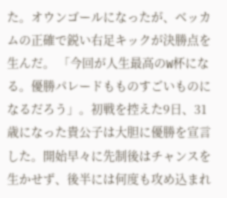た。オウンゴールになったが、ベッカムの正確で鋭い右足キックが決勝点を生んだ。 「今回が人生最高のW杯になる。優勝パレードもものすごいものになるだろう」。初戦を控えた9日、31歳になった貴公子は大胆に優勝を宣言した。開始早々に先制後はチャンスを生かせず、後半には何度も攻め込まれ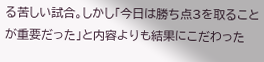る苦しい試合。しかし「今日は勝ち点3を取ることが重要だった」と内容よりも結果にこだわった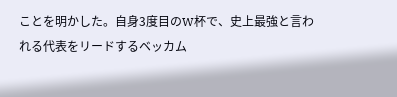ことを明かした。自身3度目のW杯で、史上最強と言われる代表をリードするベッカム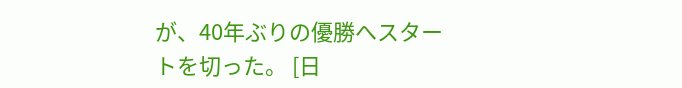が、40年ぶりの優勝へスタートを切った。 [日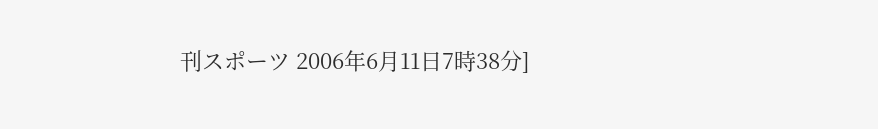刊スポーツ 2006年6月11日7時38分]